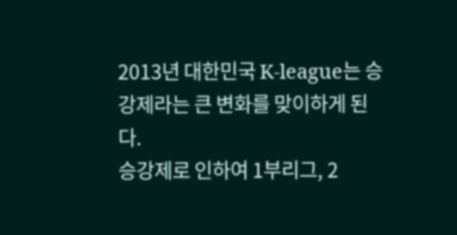2013년 대한민국 K-league는 승강제라는 큰 변화를 맞이하게 된다.
승강제로 인하여 1부리그, 2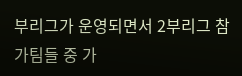부리그가 운영되면서 2부리그 참가팀들 중 가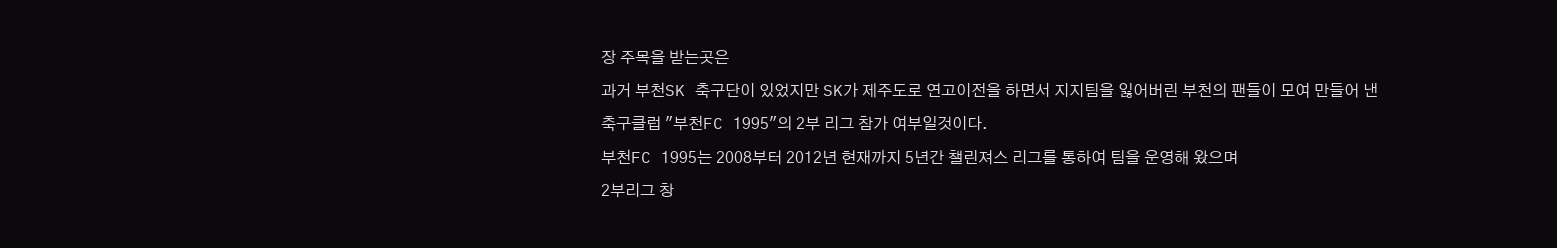장 주목을 받는곳은
과거 부천SK 축구단이 있었지만 SK가 제주도로 연고이전을 하면서 지지팀을 잃어버린 부천의 팬들이 모여 만들어 낸
축구클럽 "부천FC 1995"의 2부 리그 참가 여부일것이다.
부천FC 1995는 2008부터 2012년 현재까지 5년간 챌린져스 리그를 통하여 팀을 운영해 왔으며
2부리그 창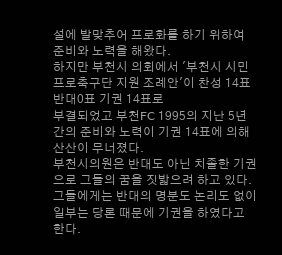설에 발맞추어 프로화를 하기 위하여 준비와 노력을 해왔다.
하지만 부천시 의회에서 '부천시 시민 프로축구단 지원 조례안'이 찬성 14표 반대0표 기권 14표로
부결되었고 부천FC 1995의 지난 5년간의 준비와 노력이 기권 14표에 의해 산산이 무너졌다.
부천시의원은 반대도 아닌 치졸한 기권으로 그들의 꿈을 짓밟으려 하고 있다.
그들에게는 반대의 명분도 논리도 없이 일부는 당론 때문에 기권을 하였다고 한다.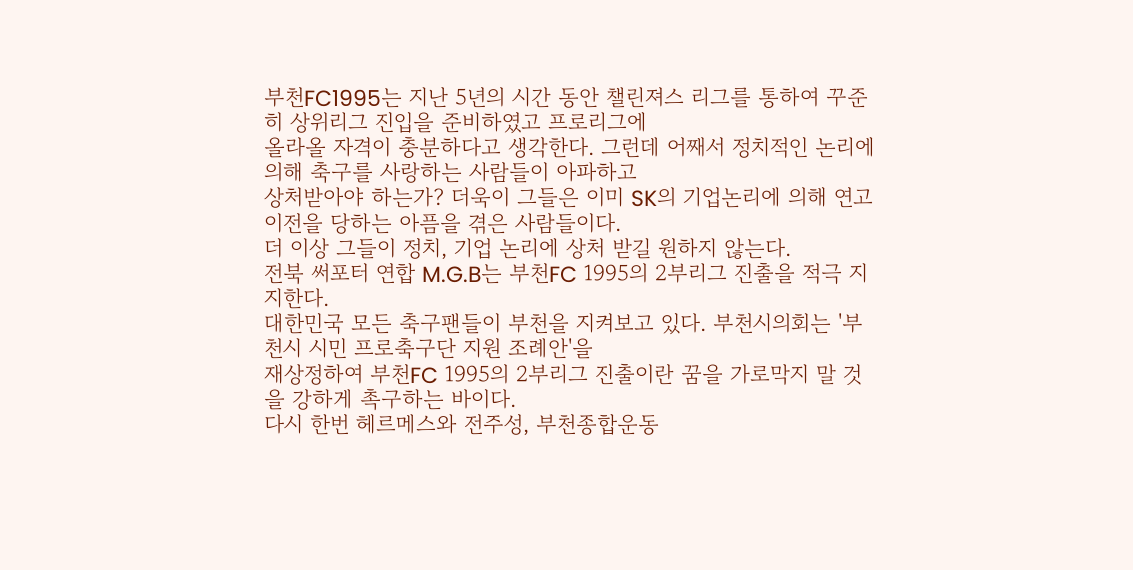부천FC1995는 지난 5년의 시간 동안 챌린져스 리그를 통하여 꾸준히 상위리그 진입을 준비하였고 프로리그에
올라올 자격이 충분하다고 생각한다. 그런데 어째서 정치적인 논리에 의해 축구를 사랑하는 사람들이 아파하고
상처받아야 하는가? 더욱이 그들은 이미 SK의 기업논리에 의해 연고이전을 당하는 아픔을 겪은 사람들이다.
더 이상 그들이 정치, 기업 논리에 상처 받길 원하지 않는다.
전북 써포터 연합 M.G.B는 부천FC 1995의 2부리그 진출을 적극 지지한다.
대한민국 모든 축구팬들이 부천을 지켜보고 있다. 부천시의회는 '부천시 시민 프로축구단 지원 조례안'을
재상정하여 부천FC 1995의 2부리그 진출이란 꿈을 가로막지 말 것을 강하게 촉구하는 바이다.
다시 한번 헤르메스와 전주성, 부천종합운동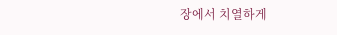장에서 치열하게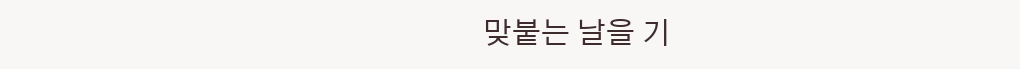맞붙는 날을 기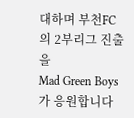대하며 부천FC의 2부리그 진출을
Mad Green Boys가 응원합니다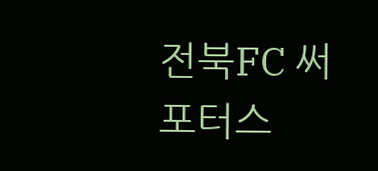전북FC 써포터스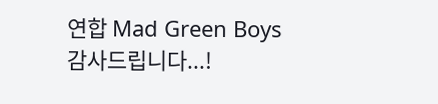연합 Mad Green Boys
감사드립니다...!